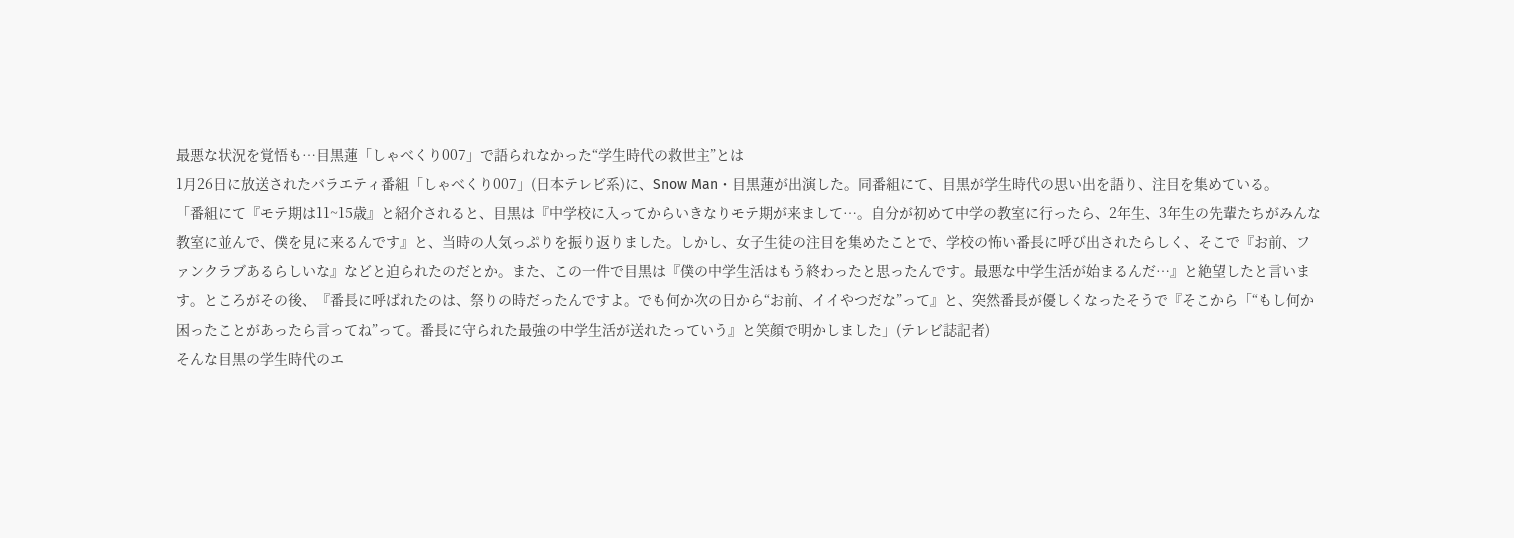最悪な状況を覚悟も…目黒蓮「しゃべくり007」で語られなかった“学生時代の救世主”とは
1月26日に放送されたバラエティ番組「しゃべくり007」(日本テレビ系)に、Snow Man・目黒蓮が出演した。同番組にて、目黒が学生時代の思い出を語り、注目を集めている。
「番組にて『モテ期は11~15歳』と紹介されると、目黒は『中学校に入ってからいきなりモテ期が来まして…。自分が初めて中学の教室に行ったら、2年生、3年生の先輩たちがみんな教室に並んで、僕を見に来るんです』と、当時の人気っぷりを振り返りました。しかし、女子生徒の注目を集めたことで、学校の怖い番長に呼び出されたらしく、そこで『お前、ファンクラブあるらしいな』などと迫られたのだとか。また、この一件で目黒は『僕の中学生活はもう終わったと思ったんです。最悪な中学生活が始まるんだ…』と絶望したと言います。ところがその後、『番長に呼ばれたのは、祭りの時だったんですよ。でも何か次の日から“お前、イイやつだな”って』と、突然番長が優しくなったそうで『そこから「“もし何か困ったことがあったら言ってね”って。番長に守られた最強の中学生活が送れたっていう』と笑顔で明かしました」(テレビ誌記者)
そんな目黒の学生時代のエ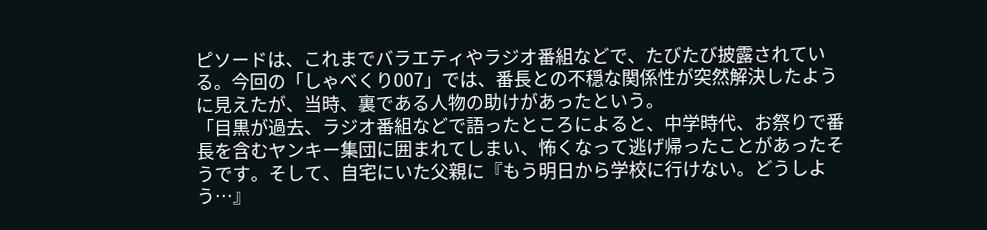ピソードは、これまでバラエティやラジオ番組などで、たびたび披露されている。今回の「しゃべくり007」では、番長との不穏な関係性が突然解決したように見えたが、当時、裏である人物の助けがあったという。
「目黒が過去、ラジオ番組などで語ったところによると、中学時代、お祭りで番長を含むヤンキー集団に囲まれてしまい、怖くなって逃げ帰ったことがあったそうです。そして、自宅にいた父親に『もう明日から学校に行けない。どうしよう…』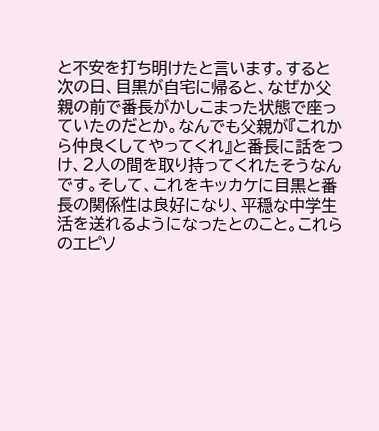と不安を打ち明けたと言います。すると次の日、目黒が自宅に帰ると、なぜか父親の前で番長がかしこまった状態で座っていたのだとか。なんでも父親が『これから仲良くしてやってくれ』と番長に話をつけ、2人の間を取り持ってくれたそうなんです。そして、これをキッカケに目黒と番長の関係性は良好になり、平穏な中学生活を送れるようになったとのこと。これらのエピソ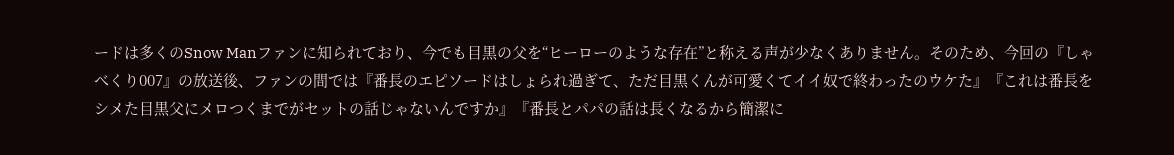ードは多くのSnow Manファンに知られており、今でも目黒の父を“ヒーローのような存在”と称える声が少なくありません。そのため、今回の『しゃべくり007』の放送後、ファンの間では『番長のエピソードはしょられ過ぎて、ただ目黒くんが可愛くてイイ奴で終わったのウケた』『これは番長をシメた目黒父にメロつくまでがセットの話じゃないんですか』『番長とパパの話は長くなるから簡潔に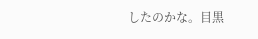したのかな。目黒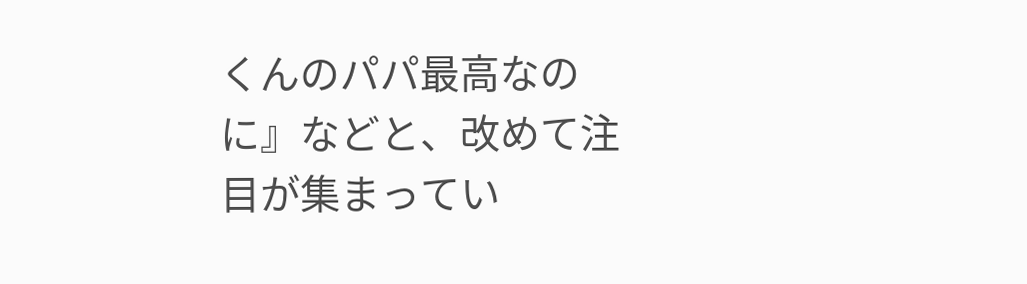くんのパパ最高なのに』などと、改めて注目が集まってい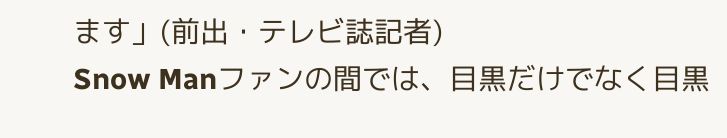ます」(前出・テレビ誌記者)
Snow Manファンの間では、目黒だけでなく目黒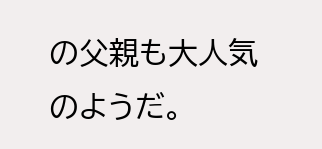の父親も大人気のようだ。